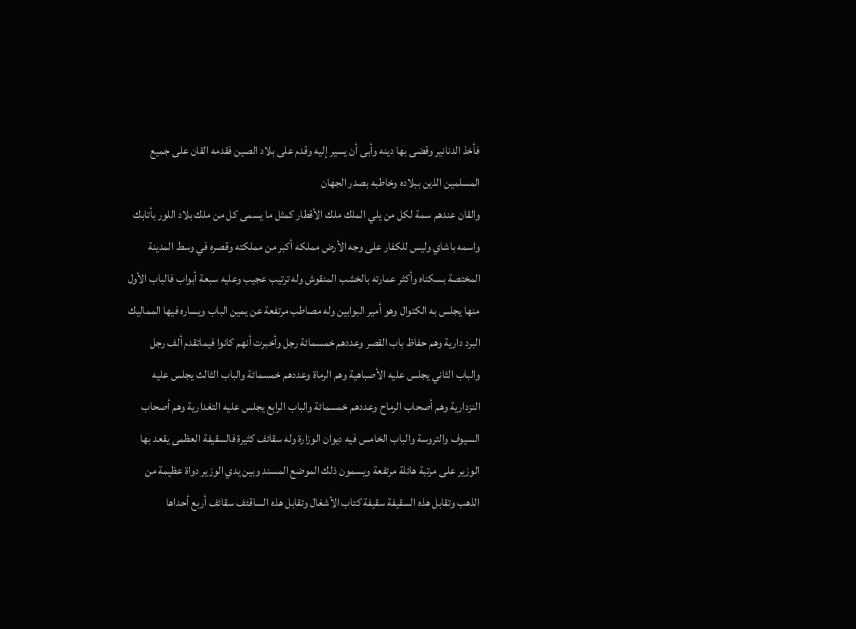فأخذ الدنانير وقضى بها دينه وأبى أن يسير إليه وقدم على بلاد الصين فقدمه القان على جميع المسلمين الذين ببلاده وخاطبه بصدر الجهان
والقان عندهم سمة لكل من يلي الملك ملك الأقطار كمثل ما يسمى كل من ملك بلاد اللور بأتابك واسمه باشاي وليس للكفار على وجه الأرض مملكه أكبر من مملكته وقصره في وسط المدينة المختصة بسكناه وأكثر عمارته بالخشب المنقوش وله ترتيب عجيب وعليه سبعة أبواب فالباب الأول منها يجلس به الكتوال وهو أمير البوابين وله مصاطب مرتفعة عن يمين الباب ويساره فيها المماليك البرد دارية وهم حفاظ باب القصر وعددهم خمسمائة رجل وأخبرت أنهم كانوا فيماتقدم ألف رجل والباب الثاني يجلس عليه الأصباهية وهم الرماة وعددهم خمسمائة والباب الثالث يجلس عليه النزدارية وهم أصحاب الرماح وعددهم خمسمائة والباب الرابع يجلس عليه التغدارية وهم أصحاب السيوف والتروسة والباب الخامس فيه ديوان الوزارة وله سقائف كثيرة فالسقيفة العظمى يقعد بها الوزير على مرتبة هائلة مرتفعة ويسمون ذلك الموضع المسند وبين يدي الوزير دواة عظيمة من الذهب وتقابل هذه السقيفة سقيفة كتاب الأشغال وتقابل هذه الساقئف سقائف أربع أحداها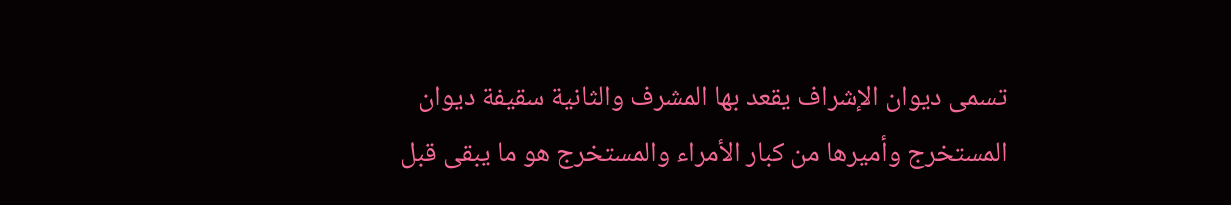تسمى ديوان الإشراف يقعد بها المشرف والثانية سقيفة ديوان المستخرج وأميرها من كبار الأمراء والمستخرج هو ما يبقى قبل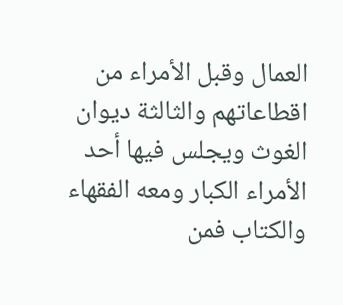العمال وقبل الأمراء من اقطاعاتهم والثالثة ديوان الغوث ويجلس فيها أحد الأمراء الكبار ومعه الفقهاء والكتاب فمن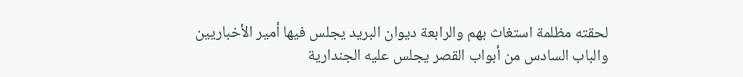لحقته مظلمة استغاث بهم والرابعة ديوان البريد يجلس فيها أمير الأخباريين والباب السادس من أبواب القصر يجلس عليه الجندارية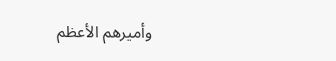وأميرهم الأعظم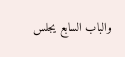والباب السابع يجلس